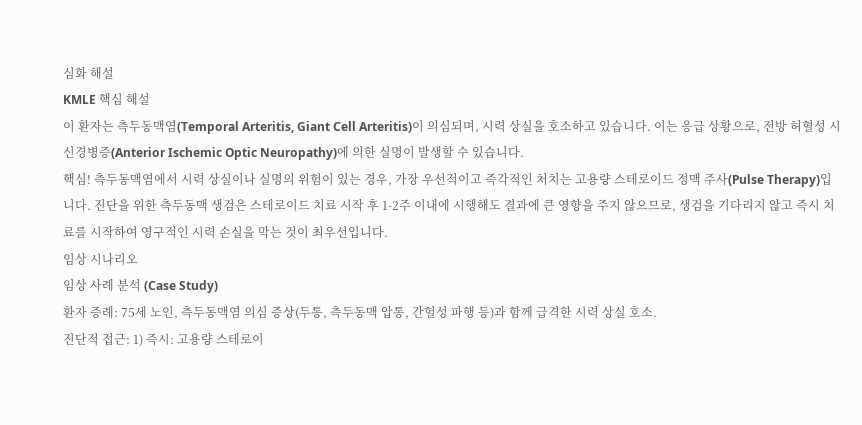심화 해설
KMLE 핵심 해설
이 환자는 측두동맥염(Temporal Arteritis, Giant Cell Arteritis)이 의심되며, 시력 상실을 호소하고 있습니다. 이는 응급 상황으로, 전방 허혈성 시신경병증(Anterior Ischemic Optic Neuropathy)에 의한 실명이 발생할 수 있습니다.
핵심! 측두동맥염에서 시력 상실이나 실명의 위험이 있는 경우, 가장 우선적이고 즉각적인 처치는 고용량 스테로이드 정맥 주사(Pulse Therapy)입니다. 진단을 위한 측두동맥 생검은 스테로이드 치료 시작 후 1-2주 이내에 시행해도 결과에 큰 영향을 주지 않으므로, 생검을 기다리지 않고 즉시 치료를 시작하여 영구적인 시력 손실을 막는 것이 최우선입니다.
임상 시나리오
임상 사례 분석 (Case Study)
환자 증례: 75세 노인, 측두동맥염 의심 증상(두통, 측두동맥 압통, 간헐성 파행 등)과 함께 급격한 시력 상실 호소.
진단적 접근: 1) 즉시: 고용량 스테로이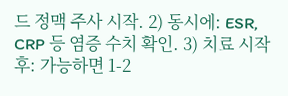드 정맥 주사 시작. 2) 동시에: ESR, CRP 등 염증 수치 확인. 3) 치료 시작 후: 가능하면 1-2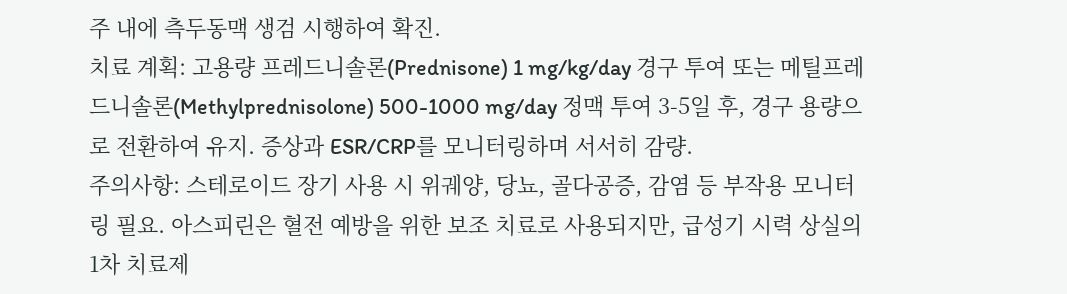주 내에 측두동맥 생검 시행하여 확진.
치료 계획: 고용량 프레드니솔론(Prednisone) 1 mg/kg/day 경구 투여 또는 메틸프레드니솔론(Methylprednisolone) 500-1000 mg/day 정맥 투여 3-5일 후, 경구 용량으로 전환하여 유지. 증상과 ESR/CRP를 모니터링하며 서서히 감량.
주의사항: 스테로이드 장기 사용 시 위궤양, 당뇨, 골다공증, 감염 등 부작용 모니터링 필요. 아스피린은 혈전 예방을 위한 보조 치료로 사용되지만, 급성기 시력 상실의 1차 치료제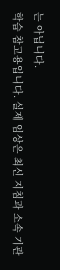는 아닙니다.
학습 참고용입니다. 실제 임상은 최신 지침과 소속 기관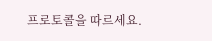프로토콜을 따르세요.